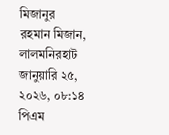মিজানুর রহমান মিজান, লালমনিরহাট
জানুয়ারি ২৫, ২০২৬, ০৮:১৪ পিএম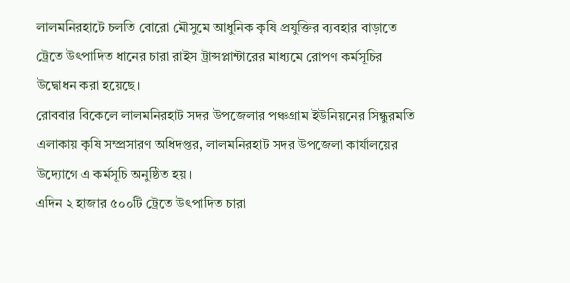লালমনিরহাটে চলতি বোরো মৌসুমে আধুনিক কৃষি প্রযুক্তির ব্যবহার বাড়াতে ট্রেতে উৎপাদিত ধানের চারা রাইস ট্রান্সপ্লান্টারের মাধ্যমে রোপণ কর্মসূচির উদ্বোধন করা হয়েছে।
রোববার বিকেলে লালমনিরহাট সদর উপজেলার পঞ্চগ্রাম ইউনিয়নের সিন্ধুরমতি এলাকায় কৃষি সম্প্রসারণ অধিদপ্তর, লালমনিরহাট সদর উপজেলা কার্যালয়ের উদ্যোগে এ কর্মসূচি অনুষ্ঠিত হয়।
এদিন ২ হাজার ৫০০টি ট্রেতে উৎপাদিত চারা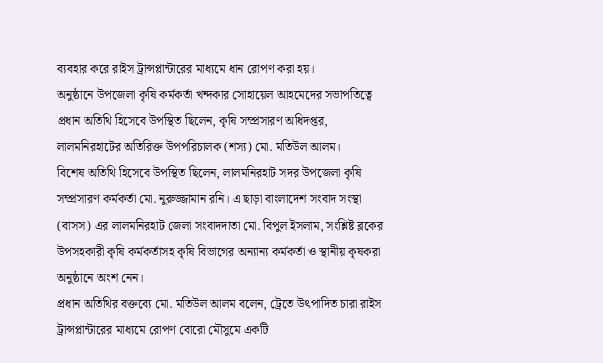ব্যবহার করে রাইস ট্রান্সপ্লান্টারের মাধ্যমে ধান রোপণ করা হয়।
অনুষ্ঠানে উপজেলা কৃষি কর্মকর্তা খন্দকার সোহায়েল আহমেদের সভাপতিত্বে প্রধান অতিথি হিসেবে উপস্থিত ছিলেন, কৃষি সম্প্রসারণ অধিদপ্তর, লালমনিরহাটের অতিরিক্ত উপপরিচালক (শস্য) মো. মতিউল আলম।
বিশেষ অতিথি হিসেবে উপস্থিত ছিলেন, লালমনিরহাট সদর উপজেলা কৃষি সম্প্রসারণ কর্মকর্তা মো. নুরুজ্জামান রনি। এ ছাড়া বাংলাদেশ সংবাদ সংস্থা (বাসস) এর লালমনিরহাট জেলা সংবাদদাতা মো. বিপুল ইসলাম, সংশ্লিষ্ট ব্লকের উপসহকারী কৃষি কর্মকর্তাসহ কৃষি বিভাগের অন্যান্য কর্মকর্তা ও স্থানীয় কৃষকরা অনুষ্ঠানে অংশ নেন।
প্রধান অতিথির বক্তব্যে মো. মতিউল আলম বলেন, ট্রেতে উৎপাদিত চারা রাইস ট্রান্সপ্লান্টারের মাধ্যমে রোপণ বোরো মৌসুমে একটি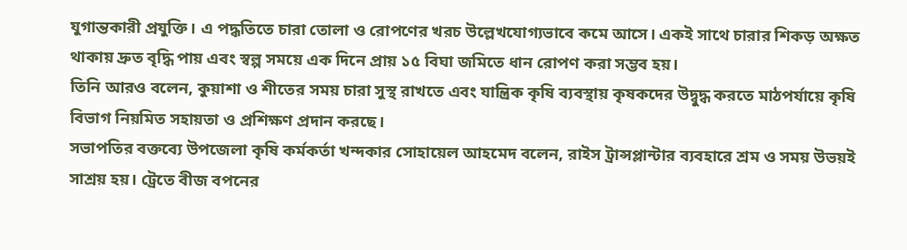যুগান্তকারী প্রযুক্তি। এ পদ্ধতিতে চারা তোলা ও রোপণের খরচ উল্লেখযোগ্যভাবে কমে আসে। একই সাথে চারার শিকড় অক্ষত থাকায় দ্রুত বৃদ্ধি পায় এবং স্বল্প সময়ে এক দিনে প্রায় ১৫ বিঘা জমিতে ধান রোপণ করা সম্ভব হয়।
তিনি আরও বলেন, কুয়াশা ও শীতের সময় চারা সুস্থ রাখতে এবং যান্ত্রিক কৃষি ব্যবস্থায় কৃষকদের উদ্বুদ্ধ করতে মাঠপর্যায়ে কৃষি বিভাগ নিয়মিত সহায়তা ও প্রশিক্ষণ প্রদান করছে।
সভাপতির বক্তব্যে উপজেলা কৃষি কর্মকর্তা খন্দকার সোহায়েল আহমেদ বলেন, রাইস ট্রান্সপ্লান্টার ব্যবহারে শ্রম ও সময় উভয়ই সাশ্রয় হয়। ট্রেতে বীজ বপনের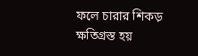ফলে চারার শিকড় ক্ষতিগ্রস্ত হয়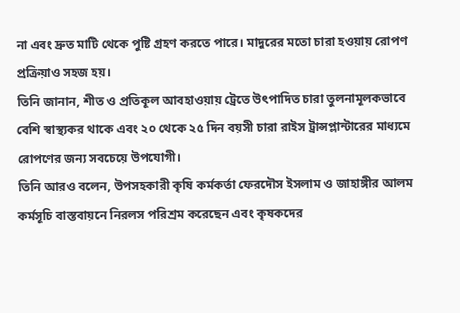না এবং দ্রুত মাটি থেকে পুষ্টি গ্রহণ করতে পারে। মাদুরের মতো চারা হওয়ায় রোপণ প্রক্রিয়াও সহজ হয়।
তিনি জানান, শীত ও প্রতিকূল আবহাওয়ায় ট্রেতে উৎপাদিত চারা তুলনামূলকভাবে বেশি স্বাস্থ্যকর থাকে এবং ২০ থেকে ২৫ দিন বয়সী চারা রাইস ট্রান্সপ্লান্টারের মাধ্যমে রোপণের জন্য সবচেয়ে উপযোগী।
তিনি আরও বলেন, উপসহকারী কৃষি কর্মকর্তা ফেরদৌস ইসলাম ও জাহাঙ্গীর আলম কর্মসূচি বাস্তবায়নে নিরলস পরিশ্রম করেছেন এবং কৃষকদের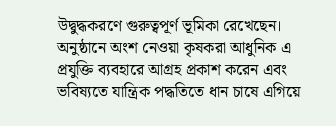উদ্বুদ্ধকরণে গুরুত্বপূর্ণ ভূমিকা রেখেছেন।
অনুষ্ঠানে অংশ নেওয়া কৃষকরা আধুনিক এ প্রযুক্তি ব্যবহারে আগ্রহ প্রকাশ করেন এবং ভবিষ্যতে যান্ত্রিক পদ্ধতিতে ধান চাষে এগিয়ে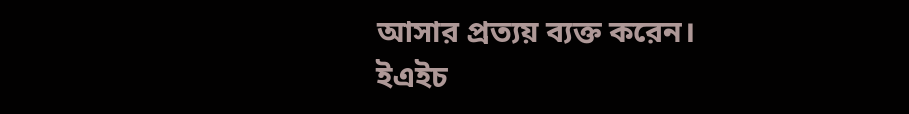আসার প্রত্যয় ব্যক্ত করেন।
ইএইচ